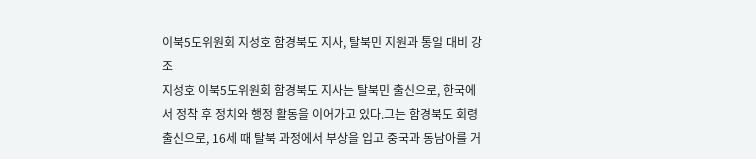이북5도위원회 지성호 함경북도 지사, 탈북민 지원과 통일 대비 강조
지성호 이북5도위원회 함경북도 지사는 탈북민 출신으로, 한국에서 정착 후 정치와 행정 활동을 이어가고 있다.그는 함경북도 회령 출신으로, 16세 때 탈북 과정에서 부상을 입고 중국과 동남아를 거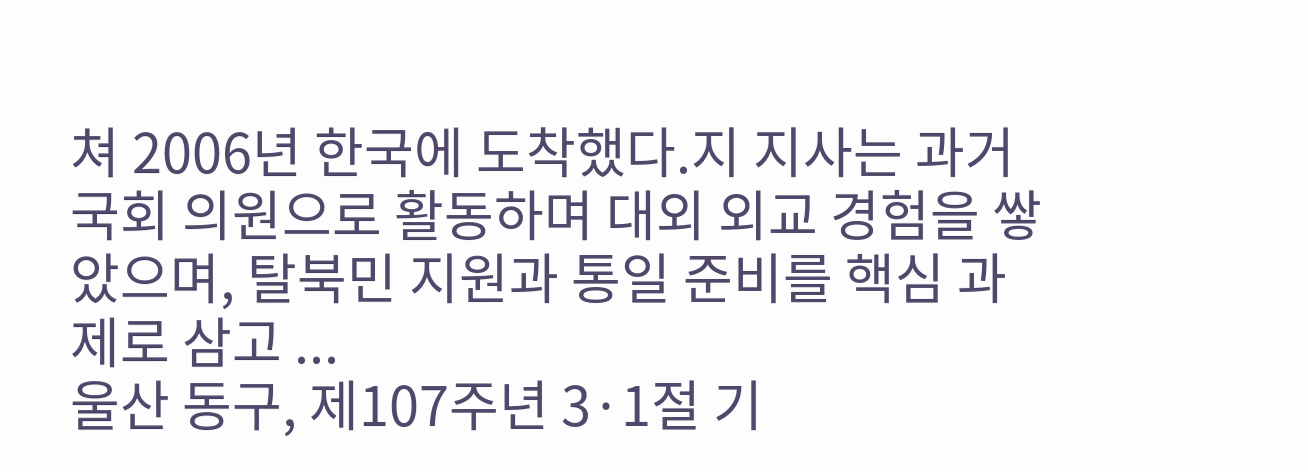쳐 2006년 한국에 도착했다.지 지사는 과거 국회 의원으로 활동하며 대외 외교 경험을 쌓았으며, 탈북민 지원과 통일 준비를 핵심 과제로 삼고 ...
울산 동구, 제107주년 3·1절 기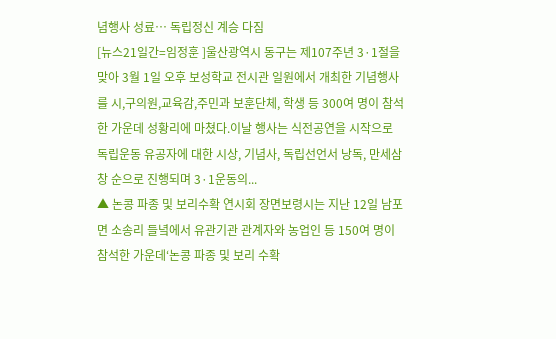념행사 성료… 독립정신 계승 다짐
[뉴스21일간=임정훈 ]울산광역시 동구는 제107주년 3·1절을 맞아 3월 1일 오후 보성학교 전시관 일원에서 개최한 기념행사를 시,구의원,교육감,주민과 보훈단체, 학생 등 300여 명이 참석한 가운데 성황리에 마쳤다.이날 행사는 식전공연을 시작으로 독립운동 유공자에 대한 시상, 기념사, 독립선언서 낭독, 만세삼창 순으로 진행되며 3·1운동의...
▲ 논콩 파종 및 보리수확 연시회 장면보령시는 지난 12일 남포면 소송리 들녘에서 유관기관 관계자와 농업인 등 150여 명이 참석한 가운데‘논콩 파종 및 보리 수확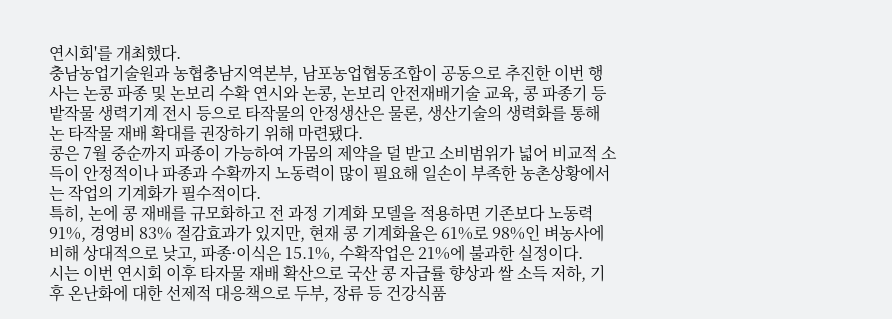연시회'를 개최했다.
충남농업기술원과 농협충남지역본부, 남포농업협동조합이 공동으로 추진한 이번 행사는 논콩 파종 및 논보리 수확 연시와 논콩, 논보리 안전재배기술 교육, 콩 파종기 등 밭작물 생력기계 전시 등으로 타작물의 안정생산은 물론, 생산기술의 생력화를 통해 논 타작물 재배 확대를 권장하기 위해 마련됐다.
콩은 7월 중순까지 파종이 가능하여 가뭄의 제약을 덜 받고 소비범위가 넓어 비교적 소득이 안정적이나 파종과 수확까지 노동력이 많이 필요해 일손이 부족한 농촌상황에서는 작업의 기계화가 필수적이다.
특히, 논에 콩 재배를 규모화하고 전 과정 기계화 모델을 적용하면 기존보다 노동력 91%, 경영비 83% 절감효과가 있지만, 현재 콩 기계화율은 61%로 98%인 벼농사에 비해 상대적으로 낮고, 파종·이식은 15.1%, 수확작업은 21%에 불과한 실정이다.
시는 이번 연시회 이후 타자물 재배 확산으로 국산 콩 자급률 향상과 쌀 소득 저하, 기후 온난화에 대한 선제적 대응책으로 두부, 장류 등 건강식품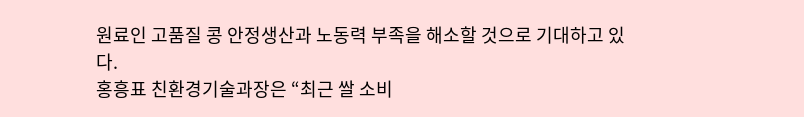원료인 고품질 콩 안정생산과 노동력 부족을 해소할 것으로 기대하고 있다.
홍흥표 친환경기술과장은 “최근 쌀 소비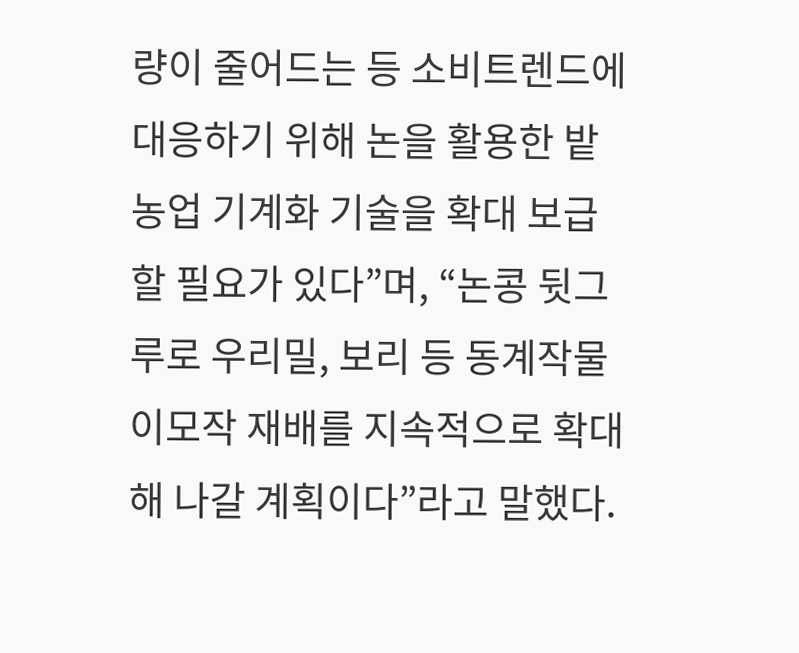량이 줄어드는 등 소비트렌드에 대응하기 위해 논을 활용한 밭농업 기계화 기술을 확대 보급할 필요가 있다”며, “논콩 뒷그루로 우리밀, 보리 등 동계작물 이모작 재배를 지속적으로 확대해 나갈 계획이다”라고 말했다.